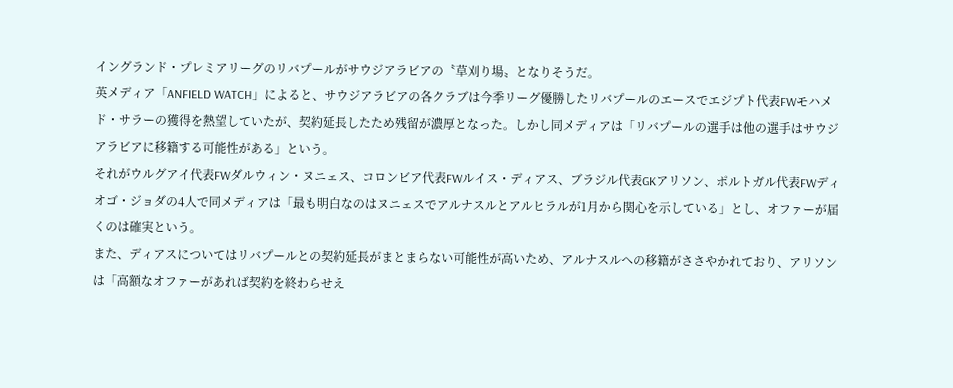イングランド・プレミアリーグのリバプールがサウジアラビアの〝草刈り場〟となりそうだ。
英メディア「ANFIELD WATCH」によると、サウジアラビアの各クラブは今季リーグ優勝したリバプールのエースでエジプト代表FWモハメド・サラーの獲得を熱望していたが、契約延長したため残留が濃厚となった。しかし同メディアは「リバプールの選手は他の選手はサウジアラビアに移籍する可能性がある」という。
それがウルグアイ代表FWダルウィン・ヌニェス、コロンビア代表FWルイス・ディアス、ブラジル代表GKアリソン、ポルトガル代表FWディオゴ・ジョダの4人で同メディアは「最も明白なのはヌニェスでアルナスルとアルヒラルが1月から関心を示している」とし、オファーが届くのは確実という。
また、ディアスについてはリバプールとの契約延長がまとまらない可能性が高いため、アルナスルへの移籍がささやかれており、アリソンは「高額なオファーがあれば契約を終わらせえ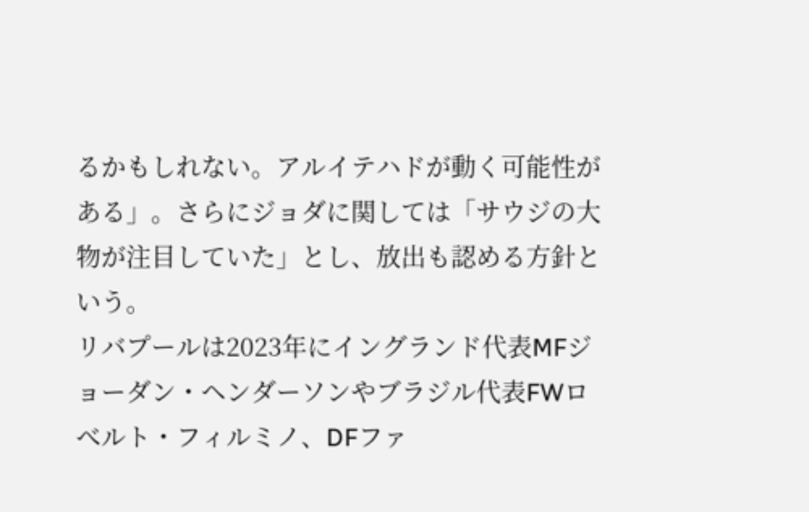るかもしれない。アルイテハドが動く可能性がある」。さらにジョダに関しては「サウジの大物が注目していた」とし、放出も認める方針という。
リバプールは2023年にイングランド代表MFジョーダン・ヘンダーソンやブラジル代表FWロべルト・フィルミノ、DFファ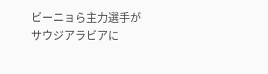ビーニョら主力選手がサウジアラビアに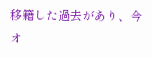移籍した過去があり、今オ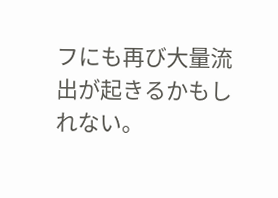フにも再び大量流出が起きるかもしれない。